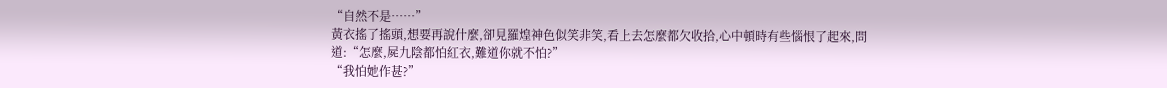“自然不是……”
黃衣搖了搖頭,想要再說什麼,卻見羅煌神色似笑非笑,看上去怎麼都欠收拾,心中頓時有些惱恨了起來,問道:“怎麼,屍九陰都怕紅衣,難道你就不怕?”
“我怕她作甚?”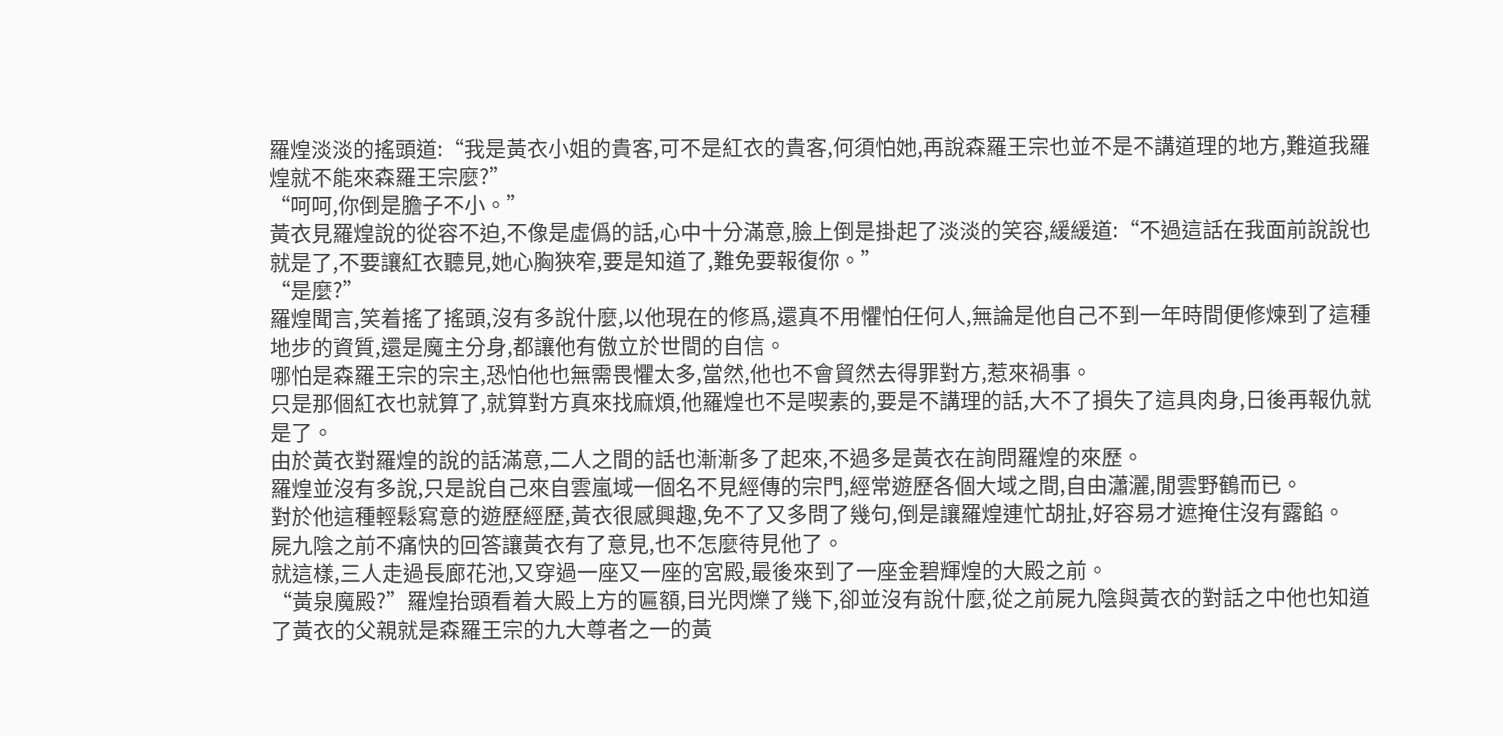羅煌淡淡的搖頭道:“我是黃衣小姐的貴客,可不是紅衣的貴客,何須怕她,再說森羅王宗也並不是不講道理的地方,難道我羅煌就不能來森羅王宗麼?”
“呵呵,你倒是膽子不小。”
黃衣見羅煌說的從容不迫,不像是虛僞的話,心中十分滿意,臉上倒是掛起了淡淡的笑容,緩緩道:“不過這話在我面前說說也就是了,不要讓紅衣聽見,她心胸狹窄,要是知道了,難免要報復你。”
“是麼?”
羅煌聞言,笑着搖了搖頭,沒有多說什麼,以他現在的修爲,還真不用懼怕任何人,無論是他自己不到一年時間便修煉到了這種地步的資質,還是魔主分身,都讓他有傲立於世間的自信。
哪怕是森羅王宗的宗主,恐怕他也無需畏懼太多,當然,他也不會貿然去得罪對方,惹來禍事。
只是那個紅衣也就算了,就算對方真來找麻煩,他羅煌也不是喫素的,要是不講理的話,大不了損失了這具肉身,日後再報仇就是了。
由於黃衣對羅煌的說的話滿意,二人之間的話也漸漸多了起來,不過多是黃衣在詢問羅煌的來歷。
羅煌並沒有多說,只是說自己來自雲嵐域一個名不見經傳的宗門,經常遊歷各個大域之間,自由瀟灑,閒雲野鶴而已。
對於他這種輕鬆寫意的遊歷經歷,黃衣很感興趣,免不了又多問了幾句,倒是讓羅煌連忙胡扯,好容易才遮掩住沒有露餡。
屍九陰之前不痛快的回答讓黃衣有了意見,也不怎麼待見他了。
就這樣,三人走過長廊花池,又穿過一座又一座的宮殿,最後來到了一座金碧輝煌的大殿之前。
“黃泉魔殿?”羅煌抬頭看着大殿上方的匾額,目光閃爍了幾下,卻並沒有說什麼,從之前屍九陰與黃衣的對話之中他也知道了黃衣的父親就是森羅王宗的九大尊者之一的黃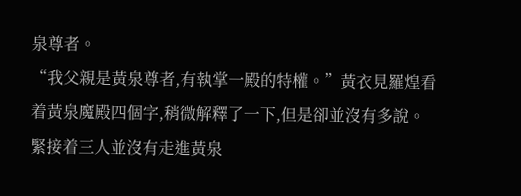泉尊者。
“我父親是黃泉尊者,有執掌一殿的特權。”黃衣見羅煌看着黃泉魔殿四個字,稍微解釋了一下,但是卻並沒有多說。
緊接着三人並沒有走進黃泉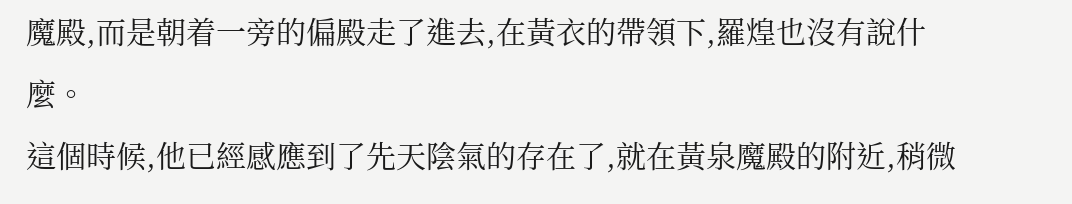魔殿,而是朝着一旁的偏殿走了進去,在黃衣的帶領下,羅煌也沒有說什麼。
這個時候,他已經感應到了先天陰氣的存在了,就在黃泉魔殿的附近,稍微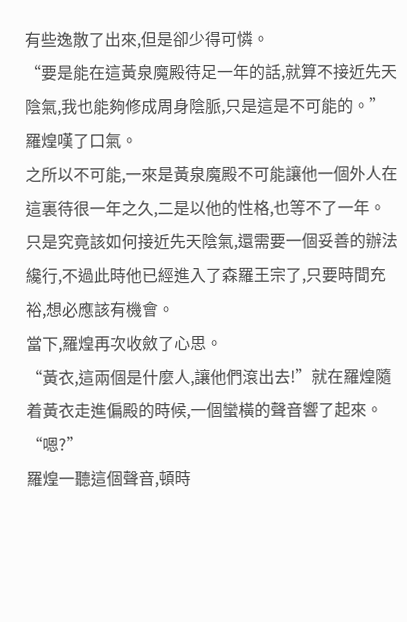有些逸散了出來,但是卻少得可憐。
“要是能在這黃泉魔殿待足一年的話,就算不接近先天陰氣,我也能夠修成周身陰脈,只是這是不可能的。”羅煌嘆了口氣。
之所以不可能,一來是黃泉魔殿不可能讓他一個外人在這裏待很一年之久,二是以他的性格,也等不了一年。
只是究竟該如何接近先天陰氣,還需要一個妥善的辦法纔行,不過此時他已經進入了森羅王宗了,只要時間充裕,想必應該有機會。
當下,羅煌再次收斂了心思。
“黃衣,這兩個是什麼人,讓他們滾出去!”就在羅煌隨着黃衣走進偏殿的時候,一個蠻橫的聲音響了起來。
“嗯?”
羅煌一聽這個聲音,頓時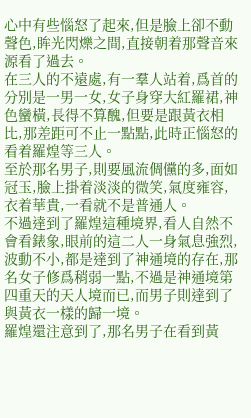心中有些惱怒了起來,但是臉上卻不動聲色,眸光閃爍之間,直接朝着那聲音來源看了過去。
在三人的不遠處,有一羣人站着,爲首的分別是一男一女,女子身穿大紅羅裙,神色蠻橫,長得不算醜,但要是跟黃衣相比,那差距可不止一點點,此時正惱怒的看着羅煌等三人。
至於那名男子,則要風流倜儻的多,面如冠玉,臉上掛着淡淡的微笑,氣度雍容,衣着華貴,一看就不是普通人。
不過達到了羅煌這種境界,看人自然不會看錶象,眼前的這二人一身氣息強烈,波動不小,都是達到了神通境的存在,那名女子修爲稍弱一點,不過是神通境第四重天的天人境而已,而男子則達到了與黃衣一樣的歸一境。
羅煌還注意到了,那名男子在看到黃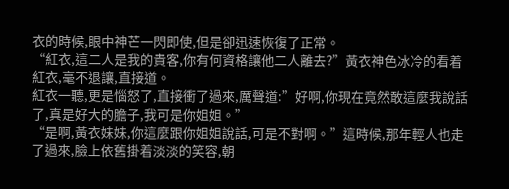衣的時候,眼中神芒一閃即使,但是卻迅速恢復了正常。
“紅衣,這二人是我的貴客,你有何資格讓他二人離去?”黃衣神色冰冷的看着紅衣,毫不退讓,直接道。
紅衣一聽,更是惱怒了,直接衝了過來,厲聲道:”好啊,你現在竟然敢這麼我說話了,真是好大的膽子,我可是你姐姐。”
“是啊,黃衣妹妹,你這麼跟你姐姐說話,可是不對啊。”這時候,那年輕人也走了過來,臉上依舊掛着淡淡的笑容,朝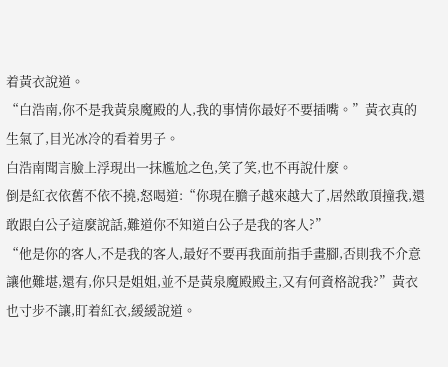着黃衣說道。
“白浩南,你不是我黃泉魔殿的人,我的事情你最好不要插嘴。”黃衣真的生氣了,目光冰冷的看着男子。
白浩南聞言臉上浮現出一抹尷尬之色,笑了笑,也不再說什麼。
倒是紅衣依舊不依不撓,怒喝道:“你現在膽子越來越大了,居然敢頂撞我,還敢跟白公子這麼說話,難道你不知道白公子是我的客人?”
“他是你的客人,不是我的客人,最好不要再我面前指手畫腳,否則我不介意讓他難堪,還有,你只是姐姐,並不是黃泉魔殿殿主,又有何資格說我?”黃衣也寸步不讓,盯着紅衣,緩緩說道。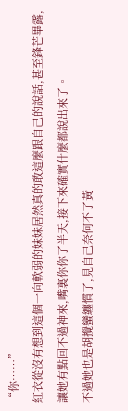“你……”
紅衣從沒有想到這個一向軟弱的妹妹居然真的敢這麼跟自己的說話,甚至鋒芒畢露,讓她有點回不過神來,嘴裏你你了半天,接下來確實什麼都說出來了。
不過她也是胡攪蠻纏慣了,見自己奈何不了黃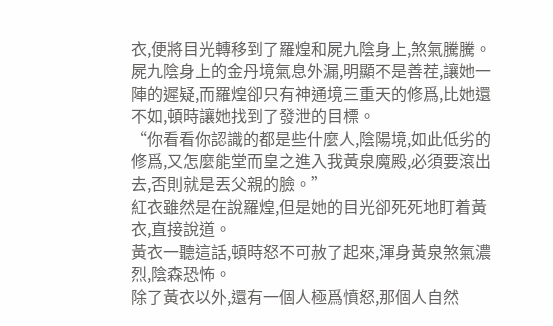衣,便將目光轉移到了羅煌和屍九陰身上,煞氣騰騰。
屍九陰身上的金丹境氣息外漏,明顯不是善茬,讓她一陣的遲疑,而羅煌卻只有神通境三重天的修爲,比她還不如,頓時讓她找到了發泄的目標。
“你看看你認識的都是些什麼人,陰陽境,如此低劣的修爲,又怎麼能堂而皇之進入我黃泉魔殿,必須要滾出去,否則就是丟父親的臉。”
紅衣雖然是在說羅煌,但是她的目光卻死死地盯着黃衣,直接說道。
黃衣一聽這話,頓時怒不可赦了起來,渾身黃泉煞氣濃烈,陰森恐怖。
除了黃衣以外,還有一個人極爲憤怒,那個人自然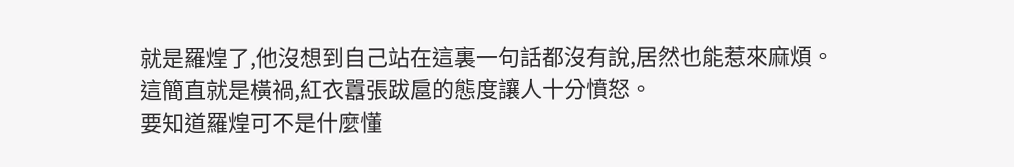就是羅煌了,他沒想到自己站在這裏一句話都沒有說,居然也能惹來麻煩。
這簡直就是橫禍,紅衣囂張跋扈的態度讓人十分憤怒。
要知道羅煌可不是什麼懂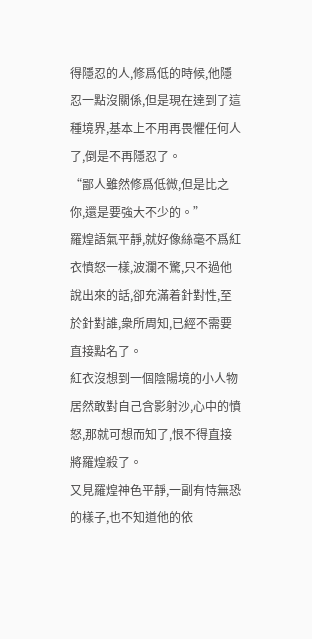得隱忍的人,修爲低的時候,他隱忍一點沒關係,但是現在達到了這種境界,基本上不用再畏懼任何人了,倒是不再隱忍了。
“鄙人雖然修爲低微,但是比之你,還是要強大不少的。”
羅煌語氣平靜,就好像絲毫不爲紅衣憤怒一樣,波瀾不驚,只不過他說出來的話,卻充滿着針對性,至於針對誰,衆所周知,已經不需要直接點名了。
紅衣沒想到一個陰陽境的小人物居然敢對自己含影射沙,心中的憤怒,那就可想而知了,恨不得直接將羅煌殺了。
又見羅煌神色平靜,一副有恃無恐的樣子,也不知道他的依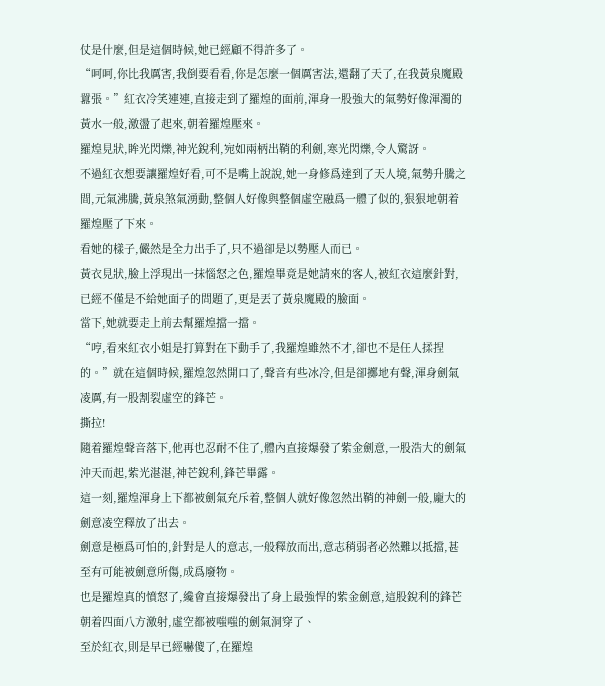仗是什麼,但是這個時候,她已經顧不得許多了。
“呵呵,你比我厲害,我倒要看看,你是怎麼一個厲害法,還翻了天了,在我黃泉魔殿囂張。”紅衣冷笑連連,直接走到了羅煌的面前,渾身一股強大的氣勢好像渾濁的黃水一般,激盪了起來,朝着羅煌壓來。
羅煌見狀,眸光閃爍,神光銳利,宛如兩柄出鞘的利劍,寒光閃爍,令人驚訝。
不過紅衣想要讓羅煌好看,可不是嘴上說說,她一身修爲達到了天人境,氣勢升騰之間,元氣沸騰,黃泉煞氣湧動,整個人好像與整個虛空融爲一體了似的,狠狠地朝着羅煌壓了下來。
看她的樣子,儼然是全力出手了,只不過卻是以勢壓人而已。
黃衣見狀,臉上浮現出一抹惱怒之色,羅煌畢竟是她請來的客人,被紅衣這麼針對,已經不僅是不給她面子的問題了,更是丟了黃泉魔殿的臉面。
當下,她就要走上前去幫羅煌擋一擋。
“哼,看來紅衣小姐是打算對在下動手了,我羅煌雖然不才,卻也不是任人揉捏的。”就在這個時候,羅煌忽然開口了,聲音有些冰冷,但是卻擲地有聲,渾身劍氣凌厲,有一股割裂虛空的鋒芒。
撕拉!
隨着羅煌聲音落下,他再也忍耐不住了,體內直接爆發了紫金劍意,一股浩大的劍氣沖天而起,紫光湛湛,神芒銳利,鋒芒畢露。
這一刻,羅煌渾身上下都被劍氣充斥着,整個人就好像忽然出鞘的神劍一般,龐大的劍意凌空釋放了出去。
劍意是極爲可怕的,針對是人的意志,一般釋放而出,意志稍弱者必然難以抵擋,甚至有可能被劍意所傷,成爲廢物。
也是羅煌真的憤怒了,纔會直接爆發出了身上最強悍的紫金劍意,這股銳利的鋒芒朝着四面八方激射,虛空都被嗤嗤的劍氣洞穿了、
至於紅衣,則是早已經嚇傻了,在羅煌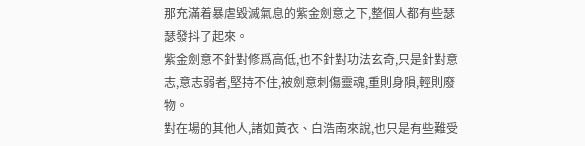那充滿着暴虐毀滅氣息的紫金劍意之下,整個人都有些瑟瑟發抖了起來。
紫金劍意不針對修爲高低,也不針對功法玄奇,只是針對意志,意志弱者,堅持不住,被劍意刺傷靈魂,重則身隕,輕則廢物。
對在場的其他人,諸如黃衣、白浩南來說,也只是有些難受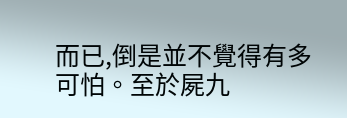而已,倒是並不覺得有多可怕。至於屍九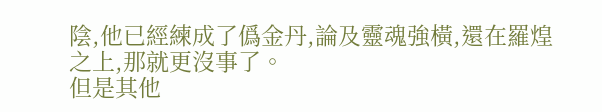陰,他已經練成了僞金丹,論及靈魂強橫,還在羅煌之上,那就更沒事了。
但是其他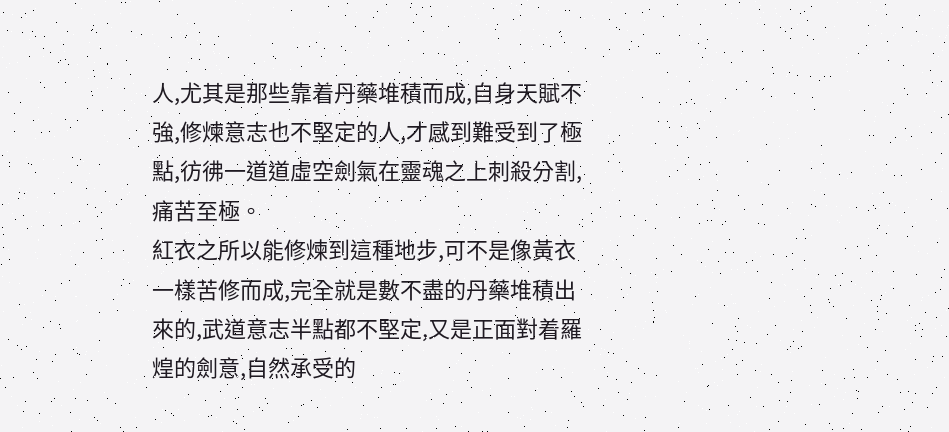人,尤其是那些靠着丹藥堆積而成,自身天賦不強,修煉意志也不堅定的人,才感到難受到了極點,彷彿一道道虛空劍氣在靈魂之上刺殺分割,痛苦至極。
紅衣之所以能修煉到這種地步,可不是像黃衣一樣苦修而成,完全就是數不盡的丹藥堆積出來的,武道意志半點都不堅定,又是正面對着羅煌的劍意,自然承受的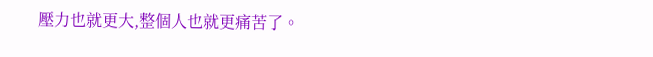壓力也就更大,整個人也就更痛苦了。